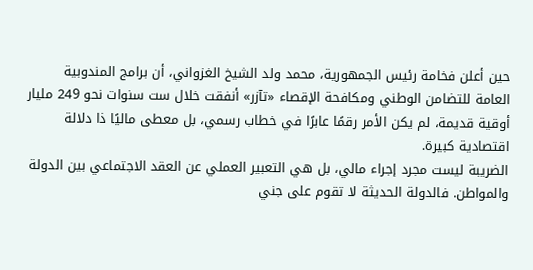حين أعلن فخامة رئيس الجمهورية، محمد ولد الشيخ الغزواني، أن برامج المندوبية العامة للتضامن الوطني ومكافحة الإقصاء «تآزر» أنفقت خلال ست سنوات نحو 249 مليار أوقية قديمة، لم يكن الأمر رقمًا عابرًا في خطاب رسمي، بل معطى ماليًا ذا دلالة اقتصادية كبيرة.
الضريبة ليست مجرد إجراء مالي، بل هي التعبير العملي عن العقد الاجتماعي بين الدولة والمواطن. فالدولة الحديثة لا تقوم على جني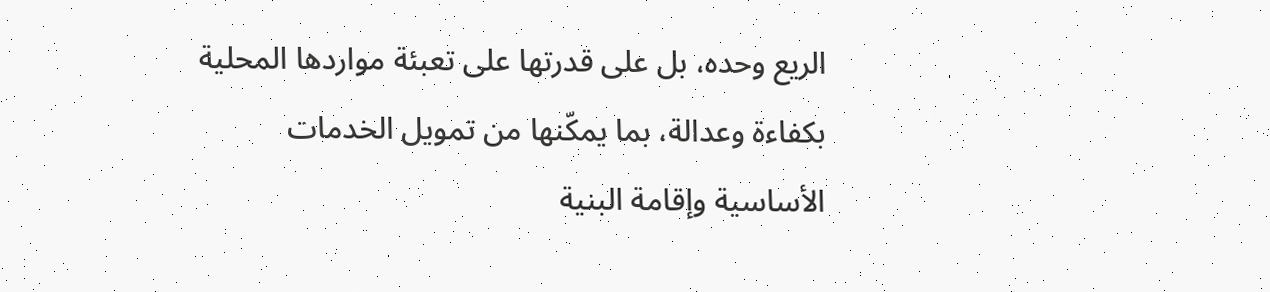الريع وحده، بل على قدرتها على تعبئة مواردها المحلية بكفاءة وعدالة، بما يمكّنها من تمويل الخدمات الأساسية وإقامة البنية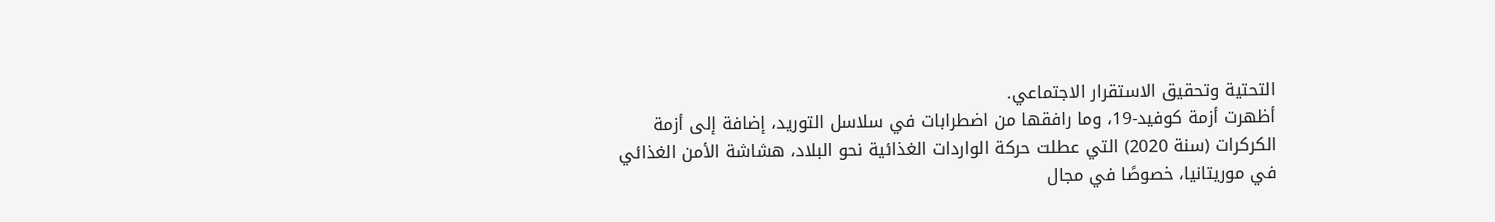التحتية وتحقيق الاستقرار الاجتماعي.
أظهرت أزمة كوفيد-19، وما رافقها من اضطرابات في سلاسل التوريد، إضافة إلى أزمة الكركرات (سنة 2020) التي عطلت حركة الواردات الغذائية نحو البلاد، هشاشة الأمن الغذائي في موريتانيا، خصوصًا في مجال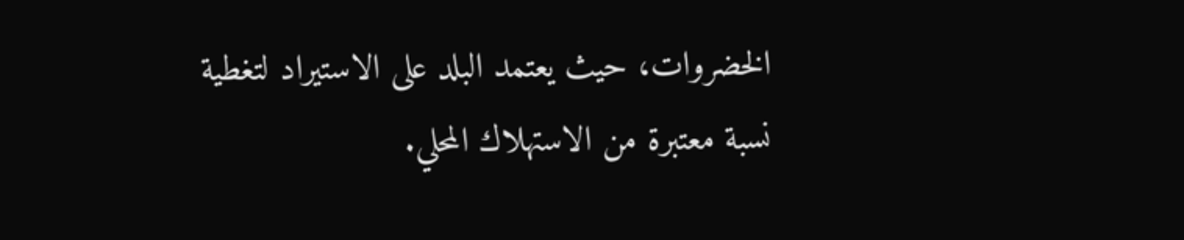الخضروات، حيث يعتمد البلد على الاستيراد لتغطية نسبة معتبرة من الاستهلاك المحلي.